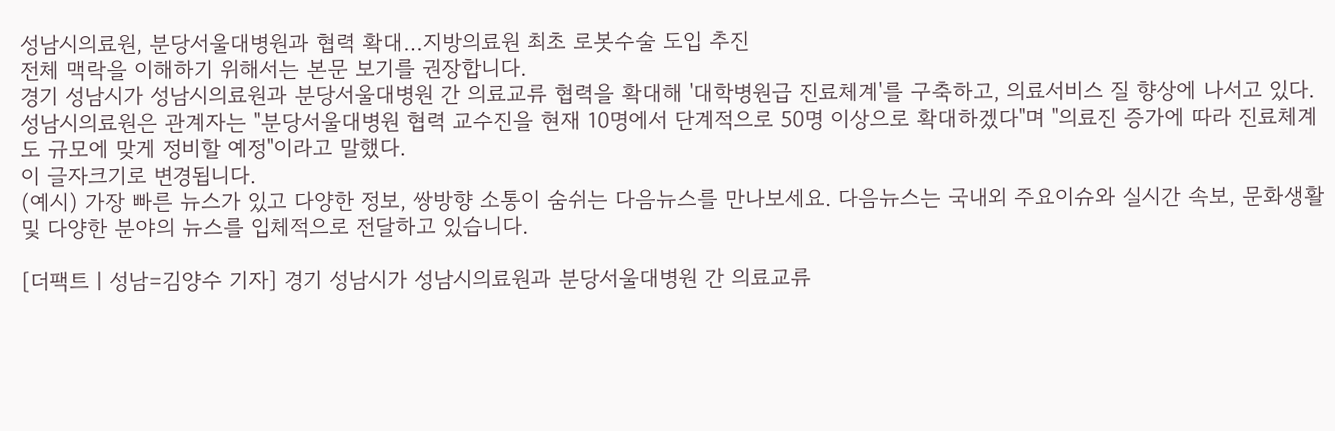성남시의료원, 분당서울대병원과 협력 확대…지방의료원 최초 로봇수술 도입 추진
전체 맥락을 이해하기 위해서는 본문 보기를 권장합니다.
경기 성남시가 성남시의료원과 분당서울대병원 간 의료교류 협력을 확대해 '대학병원급 진료체계'를 구축하고, 의료서비스 질 향상에 나서고 있다.
성남시의료원은 관계자는 "분당서울대병원 협력 교수진을 현재 10명에서 단계적으로 50명 이상으로 확대하겠다"며 "의료진 증가에 따라 진료체계도 규모에 맞게 정비할 예정"이라고 말했다.
이 글자크기로 변경됩니다.
(예시) 가장 빠른 뉴스가 있고 다양한 정보, 쌍방향 소통이 숨쉬는 다음뉴스를 만나보세요. 다음뉴스는 국내외 주요이슈와 실시간 속보, 문화생활 및 다양한 분야의 뉴스를 입체적으로 전달하고 있습니다.

[더팩트ㅣ성남=김양수 기자] 경기 성남시가 성남시의료원과 분당서울대병원 간 의료교류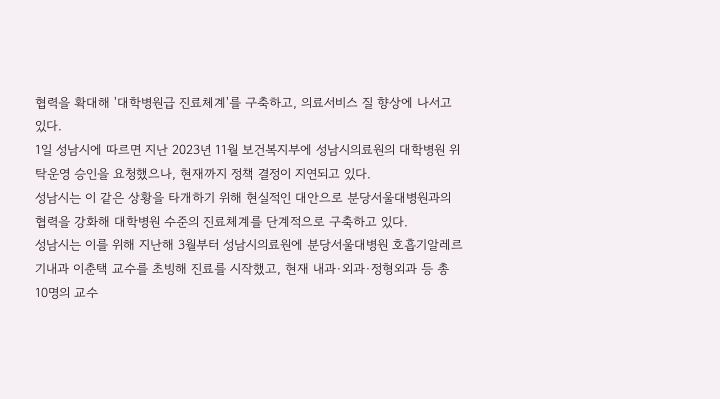협력을 확대해 '대학병원급 진료체계'를 구축하고, 의료서비스 질 향상에 나서고 있다.
1일 성남시에 따르면 지난 2023년 11월 보건복지부에 성남시의료원의 대학병원 위탁운영 승인을 요청했으나, 현재까지 정책 결정이 지연되고 있다.
성남시는 이 같은 상황을 타개하기 위해 현실적인 대안으로 분당서울대병원과의 협력을 강화해 대학병원 수준의 진료체계를 단계적으로 구축하고 있다.
성남시는 이를 위해 지난해 3월부터 성남시의료원에 분당서울대병원 호흡기알레르기내과 이춘택 교수를 초빙해 진료를 시작했고, 현재 내과·외과·정형외과 등 총 10명의 교수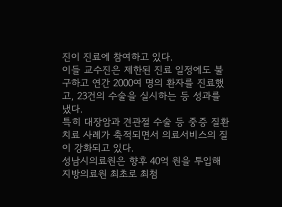진이 진료에 참여하고 있다.
이들 교수진은 제한된 진료 일정에도 불구하고 연간 2000여 명의 환자를 진료했고, 23건의 수술을 실시하는 등 성과를 냈다.
특히 대장암과 견관절 수술 등 중증 질환 치료 사례가 축적되면서 의료서비스의 질이 강화되고 있다.
성남시의료원은 향후 40억 원을 투입해 지방의료원 최초로 최첨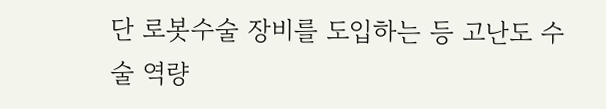단 로봇수술 장비를 도입하는 등 고난도 수술 역량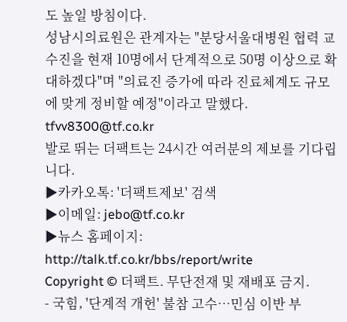도 높일 방침이다.
성남시의료원은 관계자는 "분당서울대병원 협력 교수진을 현재 10명에서 단계적으로 50명 이상으로 확대하겠다"며 "의료진 증가에 따라 진료체계도 규모에 맞게 정비할 예정"이라고 말했다.
tfvv8300@tf.co.kr
발로 뛰는 더팩트는 24시간 여러분의 제보를 기다립니다.
▶카카오톡: '더팩트제보' 검색
▶이메일: jebo@tf.co.kr
▶뉴스 홈페이지: http://talk.tf.co.kr/bbs/report/write
Copyright © 더팩트. 무단전재 및 재배포 금지.
- 국힘, '단계적 개헌' 불참 고수…민심 이반 부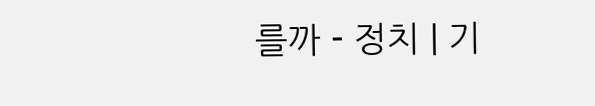를까 - 정치 | 기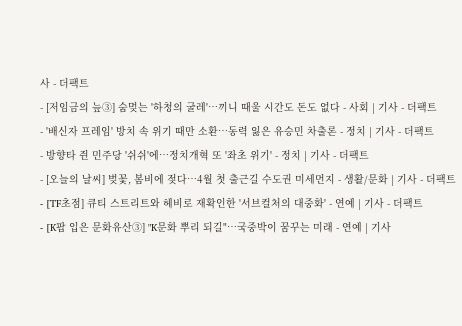사 - 더팩트
- [저임금의 늪③] 숨멎는 '하청의 굴레'…끼니 때울 시간도 돈도 없다 - 사회 | 기사 - 더팩트
- '배신자 프레임' 방치 속 위기 때만 소환…동력 잃은 유승민 차출론 - 정치 | 기사 - 더팩트
- 방향타 쥔 민주당 '쉬쉬'에…정치개혁 또 '좌초 위기' - 정치 | 기사 - 더팩트
- [오늘의 날씨] 벚꽃, 봄비에 젖다…4월 첫 출근길 수도권 미세먼지 - 생활/문화 | 기사 - 더팩트
- [TF초점] 큐티 스트리트와 헤비로 재확인한 '서브컬처의 대중화' - 연예 | 기사 - 더팩트
- [K팝 입은 문화유산③] "K문화 뿌리 되길"…국중박이 꿈꾸는 미래 - 연예 | 기사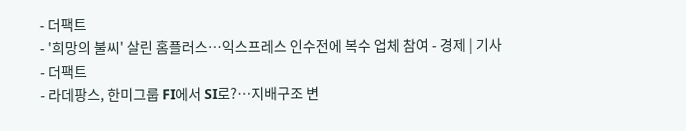- 더팩트
- '희망의 불씨' 살린 홈플러스…익스프레스 인수전에 복수 업체 참여 - 경제 | 기사 - 더팩트
- 라데팡스, 한미그룹 FI에서 SI로?…지배구조 변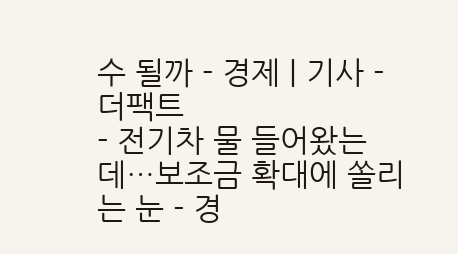수 될까 - 경제 | 기사 - 더팩트
- 전기차 물 들어왔는데…보조금 확대에 쏠리는 눈 - 경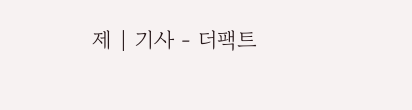제 | 기사 - 더팩트